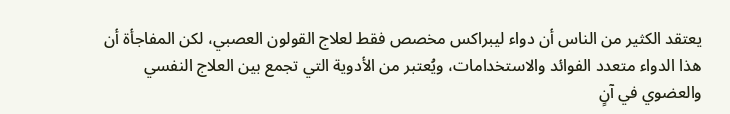يعتقد الكثير من الناس أن دواء ليبراكس مخصص فقط لعلاج القولون العصبي، لكن المفاجأة أن هذا الدواء متعدد الفوائد والاستخدامات، ويُعتبر من الأدوية التي تجمع بين العلاج النفسي والعضوي في آنٍ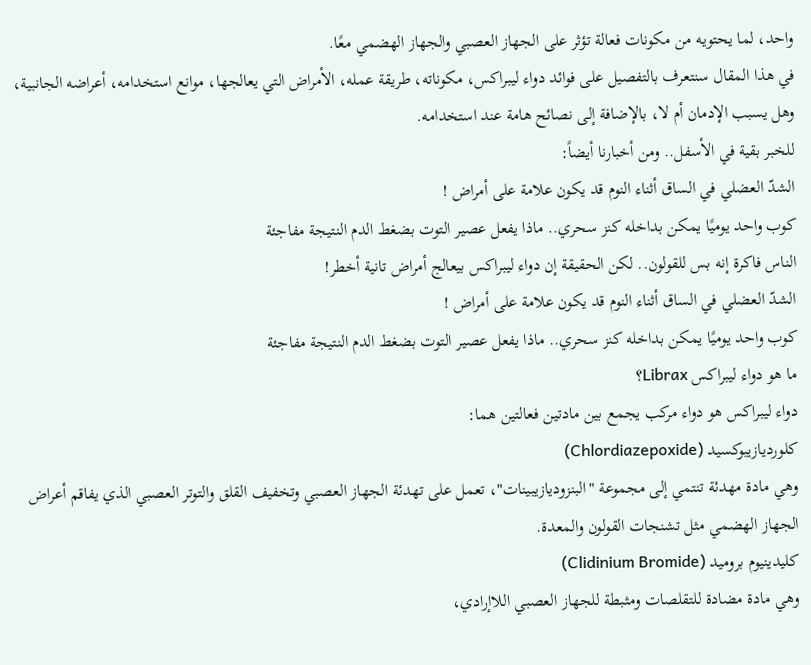واحد، لما يحتويه من مكونات فعالة تؤثر على الجهاز العصبي والجهاز الهضمي معًا.
في هذا المقال سنتعرف بالتفصيل على فوائد دواء ليبراكس، مكوناته، طريقة عمله، الأمراض التي يعالجها، موانع استخدامه، أعراضه الجانبية، وهل يسبب الإدمان أم لا، بالإضافة إلى نصائح هامة عند استخدامه.
للخبر بقية في الأسفل.. ومن أخبارنا أيضاً:
الشدّ العضلي في الساق أثناء النوم قد يكون علامة على أمراض !
كوب واحد يوميًا يمكن بداخله كنز سحري.. ماذا يفعل عصير التوت بضغط الدم النتيجة مفاجئة
الناس فاكرة إنه بس للقولون.. لكن الحقيقة إن دواء ليبراكس بيعالج أمراض تانية أخطر!
الشدّ العضلي في الساق أثناء النوم قد يكون علامة على أمراض !
كوب واحد يوميًا يمكن بداخله كنز سحري.. ماذا يفعل عصير التوت بضغط الدم النتيجة مفاجئة
ما هو دواء ليبراكس Librax؟
دواء ليبراكس هو دواء مركب يجمع بين مادتين فعالتين هما:
كلورديازيبوكسيد (Chlordiazepoxide)
وهي مادة مهدئة تنتمي إلى مجموعة "البنزوديازيبينات"، تعمل على تهدئة الجهاز العصبي وتخفيف القلق والتوتر العصبي الذي يفاقم أعراض الجهاز الهضمي مثل تشنجات القولون والمعدة.
كليدينيوم بروميد (Clidinium Bromide)
وهي مادة مضادة للتقلصات ومثبطة للجهاز العصبي اللاإرادي،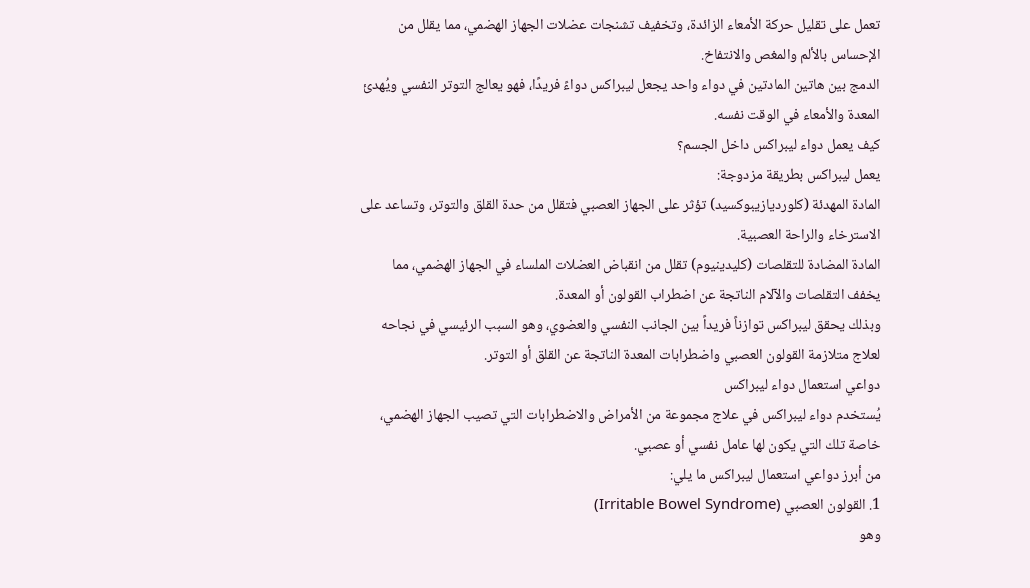تعمل على تقليل حركة الأمعاء الزائدة، وتخفيف تشنجات عضلات الجهاز الهضمي، مما يقلل من الإحساس بالألم والمغص والانتفاخ.
الدمج بين هاتين المادتين في دواء واحد يجعل ليبراكس دواءً فريدًا، فهو يعالج التوتر النفسي ويُهدئ المعدة والأمعاء في الوقت نفسه.
كيف يعمل دواء ليبراكس داخل الجسم؟
يعمل ليبراكس بطريقة مزدوجة:
المادة المهدئة (كلورديازيبوكسيد) تؤثر على الجهاز العصبي فتقلل من حدة القلق والتوتر، وتساعد على الاسترخاء والراحة العصبية.
المادة المضادة للتقلصات (كليدينيوم) تقلل من انقباض العضلات الملساء في الجهاز الهضمي، مما يخفف التقلصات والآلام الناتجة عن اضطراب القولون أو المعدة.
وبذلك يحقق ليبراكس توازناً فريداً بين الجانب النفسي والعضوي، وهو السبب الرئيسي في نجاحه لعلاج متلازمة القولون العصبي واضطرابات المعدة الناتجة عن القلق أو التوتر.
دواعي استعمال دواء ليبراكس
يُستخدم دواء ليبراكس في علاج مجموعة من الأمراض والاضطرابات التي تصيب الجهاز الهضمي، خاصة تلك التي يكون لها عامل نفسي أو عصبي.
من أبرز دواعي استعمال ليبراكس ما يلي:
1. القولون العصبي (Irritable Bowel Syndrome)
وهو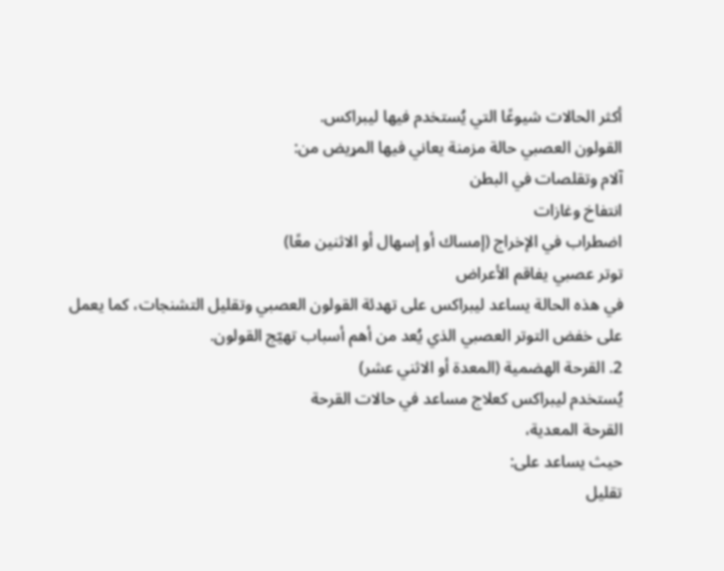أكثر الحالات شيوعًا التي يُستخدم فيها ليبراكس.
القولون العصبي حالة مزمنة يعاني فيها المړيض من:
آلام وتقلصات في البطن
انتفاخ وغازات
اضطراب في الإخراج (إمساك أو إسهال أو الاثنين معًا)
توتر عصبي يفاقم الأعراض
في هذه الحالة يساعد ليبراكس على تهدئة القولون العصبي وتقليل التشنجات، كما يعمل على خفض التوتر العصبي الذي يُعد من أهم أسباب تهيّج القولون.
2. القرحة الهضمية (المعدة أو الاثني عشر)
يُستخدم ليبراكس كعلاج مساعد في حالات القرحة
القرحة المعدية،
حيث يساعد على:
تقليل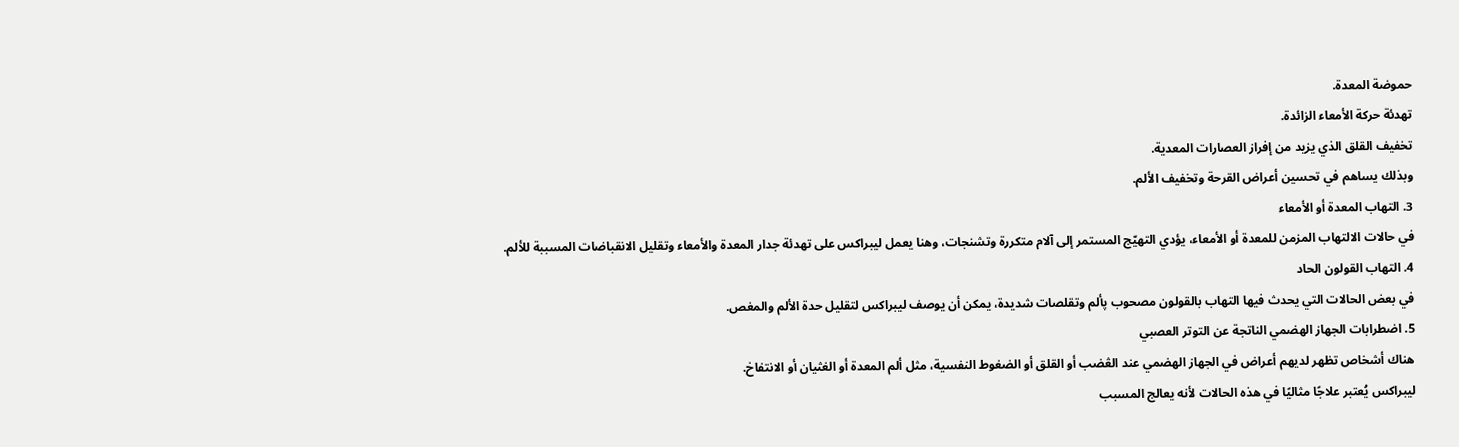حموضة المعدة.
تهدئة حركة الأمعاء الزائدة.
تخفيف القلق الذي يزيد من إفراز العصارات المعدية.
وبذلك يساهم في تحسين أعراض القرحة وتخفيف الألم.
3. التهاب المعدة أو الأمعاء
في حالات الالتهاب المزمن للمعدة أو الأمعاء، يؤدي التهيّج المستمر إلى آلام متكررة وتشنجات، وهنا يعمل ليبراكس على تهدئة جدار المعدة والأمعاء وتقليل الانقباضات المسببة للألم.
4. التهاب القولون الحاد
في بعض الحالات التي يحدث فيها التهاب بالقولون مصحوب پألم وتقلصات شديدة، يمكن أن يوصف ليبراكس لتقليل حدة الألم والمغص.
5. اضطرابات الجهاز الهضمي الناتجة عن التوتر العصبي
هناك أشخاص تظهر لديهم أعراض في الجهاز الهضمي عند الڠضب أو القلق أو الضغوط النفسية، مثل ألم المعدة أو الغثيان أو الانتفاخ.
ليبراكس يُعتبر علاجًا مثاليًا في هذه الحالات لأنه يعالج المسبب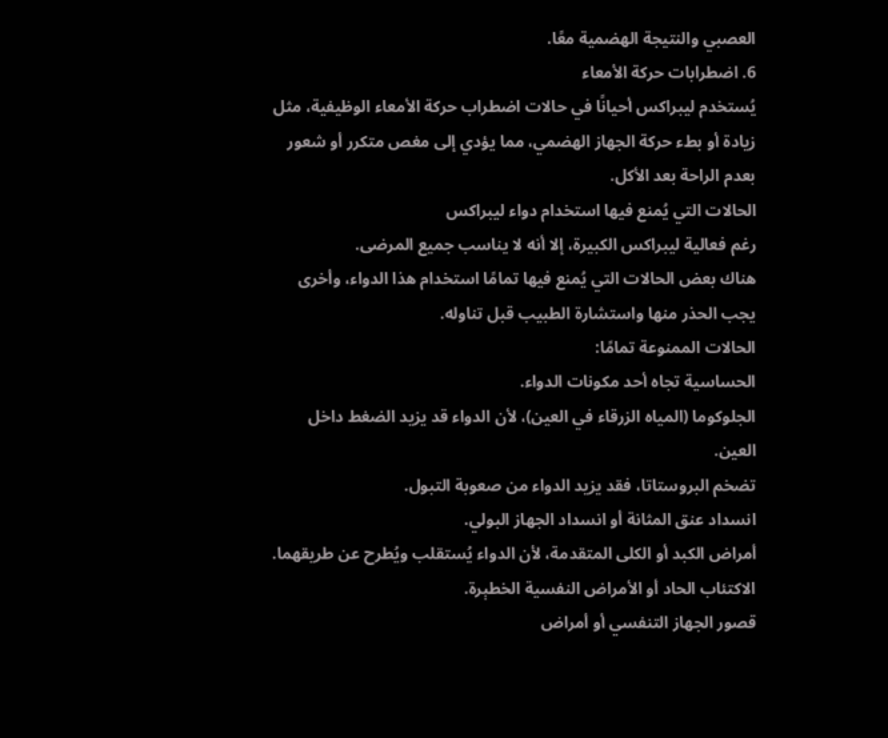العصبي والنتيجة الهضمية معًا.
6. اضطرابات حركة الأمعاء
يُستخدم ليبراكس أحيانًا في حالات اضطراب حركة الأمعاء الوظيفية، مثل زيادة أو بطء حركة الجهاز الهضمي، مما يؤدي إلى مغص متكرر أو شعور بعدم الراحة بعد الأكل.
الحالات التي يُمنع فيها استخدام دواء ليبراكس
رغم فعالية ليبراكس الكبيرة، إلا أنه لا يناسب جميع المرضى.
هناك بعض الحالات التي يُمنع فيها تمامًا استخدام هذا الدواء، وأخرى يجب الحذر منها واستشارة الطبيب قبل تناوله.
الحالات الممنوعة تمامًا:
الحساسية تجاه أحد مكونات الدواء.
الجلوكوما (المياه الزرقاء في العين)، لأن الدواء قد يزيد الضغط داخل العين.
تضخم البروستاتا، فقد يزيد الدواء من صعوبة التبول.
انسداد عنق المثانة أو انسداد الجهاز البولي.
أمراض الكبد أو الكلى المتقدمة، لأن الدواء يُستقلب ويُطرح عن طريقهما.
الاكتئاب الحاد أو الأمراض النفسية الخطېرة.
قصور الجهاز التنفسي أو أمراض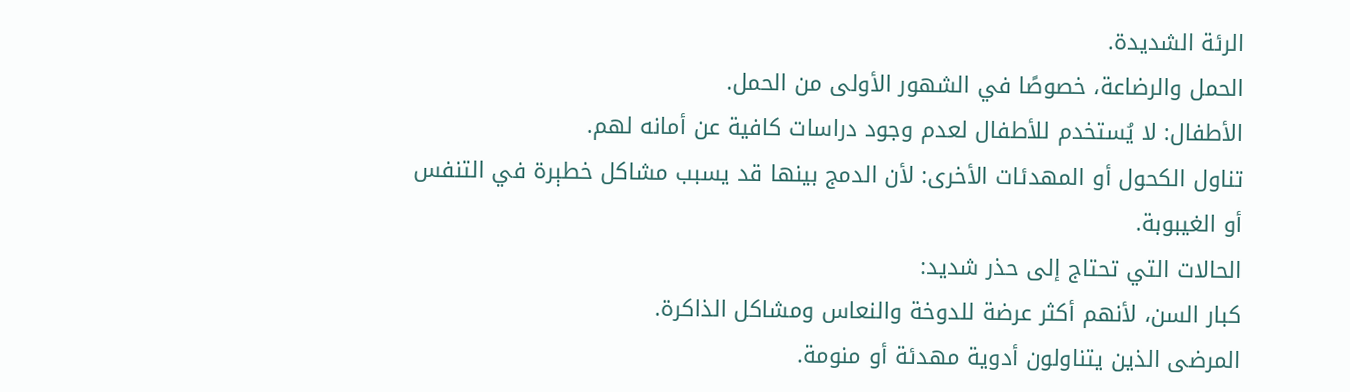الرئة الشديدة.
الحمل والرضاعة، خصوصًا في الشهور الأولى من الحمل.
الأطفال: لا يُستخدم للأطفال لعدم وجود دراسات كافية عن أمانه لهم.
تناول الكحول أو المهدئات الأخرى: لأن الدمج بينها قد يسبب مشاكل خطېرة في التنفس أو الغيبوبة.
الحالات التي تحتاج إلى حذر شديد:
كبار السن، لأنهم أكثر عرضة للدوخة والنعاس ومشاكل الذاكرة.
المرضى الذين يتناولون أدوية مهدئة أو منومة.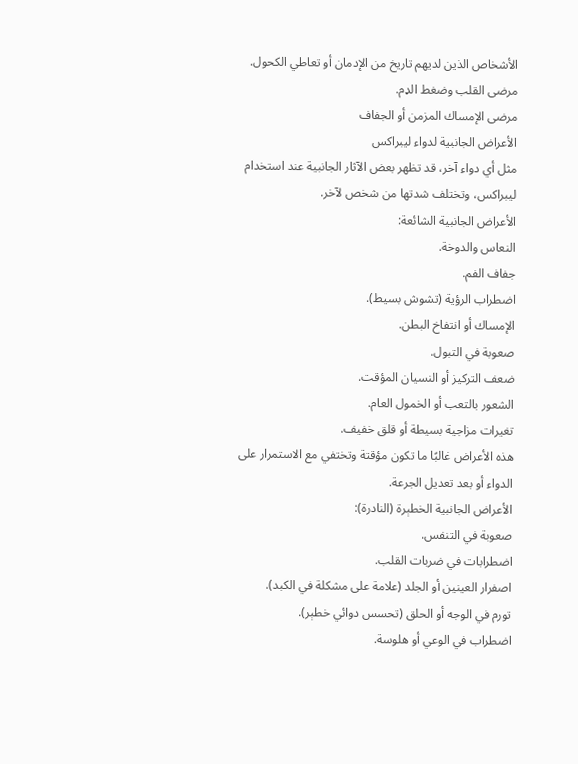الأشخاص الذين لديهم تاريخ من الإدمان أو تعاطي الكحول.
مرضى القلب وضغط الډم.
مرضى الإمساك المزمن أو الجفاف
الأعراض الجانبية لدواء ليبراكس
مثل أي دواء آخر، قد تظهر بعض الآثار الجانبية عند استخدام ليبراكس، وتختلف شدتها من شخص لآخر.
الأعراض الجانبية الشائعة:
النعاس والدوخة.
جفاف الفم.
اضطراب الرؤية (تشوش بسيط).
الإمساك أو انتفاخ البطن.
صعوبة في التبول.
ضعف التركيز أو النسيان المؤقت.
الشعور بالتعب أو الخمول العام.
تغيرات مزاجية بسيطة أو قلق خفيف.
هذه الأعراض غالبًا ما تكون مؤقتة وتختفي مع الاستمرار على الدواء أو بعد تعديل الجرعة.
الأعراض الجانبية الخطېرة (النادرة):
صعوبة في التنفس.
اضطرابات في ضربات القلب.
اصفرار العينين أو الجلد (علامة على مشكلة في الكبد).
تورم في الوجه أو الحلق (تحسس دوائي خطېر).
اضطراب في الوعي أو هلوسة.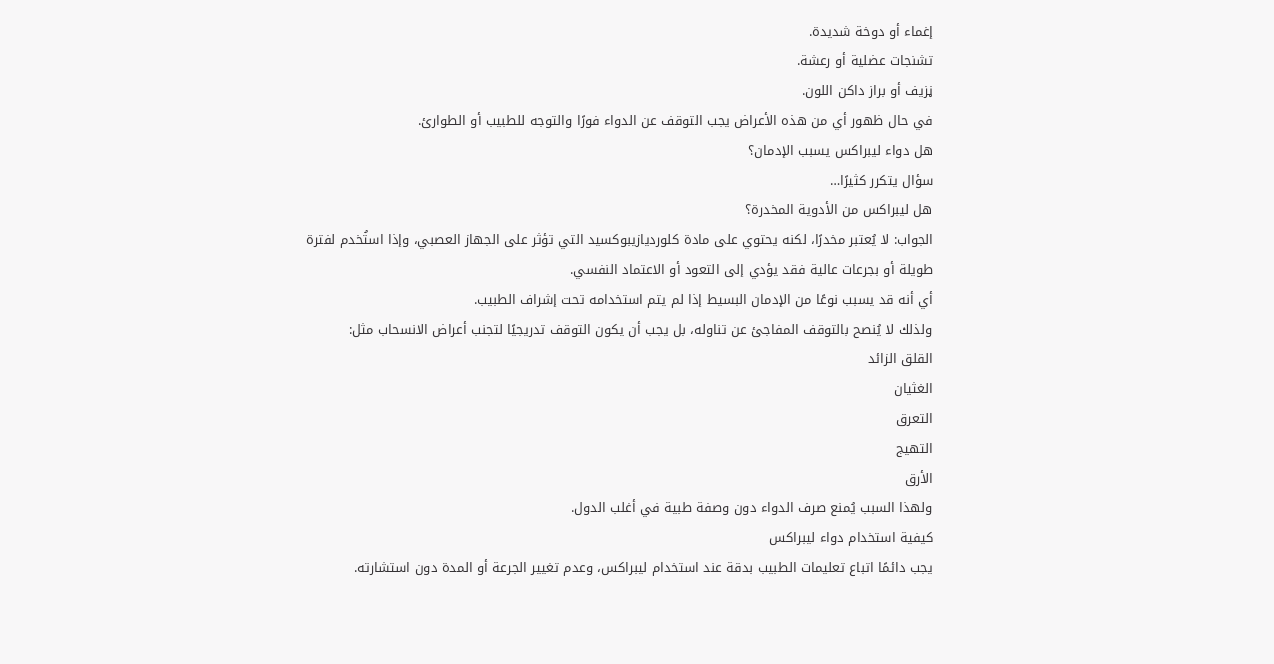إغماء أو دوخة شديدة.
تشنجات عضلية أو رعشة.
ڼزيف أو براز داكن اللون.
في حال ظهور أي من هذه الأعراض يجب التوقف عن الدواء فورًا والتوجه للطبيب أو الطوارئ.
هل دواء ليبراكس يسبب الإدمان؟
سؤال يتكرر كثيرًا…
هل ليبراكس من الأدوية المخدرة؟
الجواب: لا يُعتبر مخدرًا، لكنه يحتوي على مادة كلورديازيبوكسيد التي تؤثر على الجهاز العصبي، وإذا استُخدم لفترة طويلة أو بجرعات عالية فقد يؤدي إلى التعود أو الاعتماد النفسي.
أي أنه قد يسبب نوعًا من الإدمان البسيط إذا لم يتم استخدامه تحت إشراف الطبيب.
ولذلك لا يُنصح بالتوقف المفاجئ عن تناوله، بل يجب أن يكون التوقف تدريجيًا لتجنب أعراض الانسحاب مثل:
القلق الزائد
الغثيان
التعرق
التهيج
الأرق
ولهذا السبب يُمنع صرف الدواء دون وصفة طبية في أغلب الدول.
كيفية استخدام دواء ليبراكس
يجب دائمًا اتباع تعليمات الطبيب بدقة عند استخدام ليبراكس، وعدم تغيير الجرعة أو المدة دون استشارته.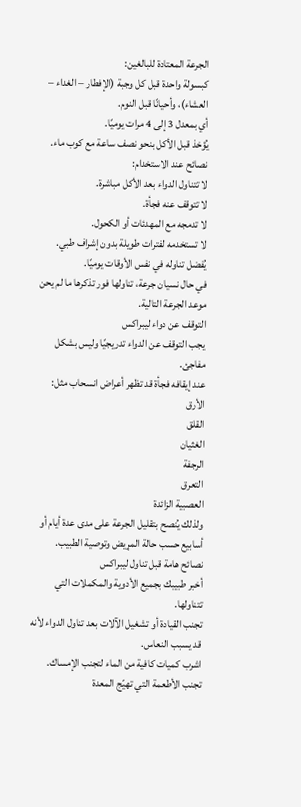الجرعة المعتادة للبالغين:
كبسولة واحدة قبل كل وجبة (الإفطار – الغداء – العشاء)، وأحيانًا قبل النوم.
أي بمعدل 3 إلى 4 مرات يوميًا.
يُؤخذ قبل الأكل بنحو نصف ساعة مع كوب ماء.
نصائح عند الاستخدام:
لا تتناول الدواء بعد الأكل مباشرة.
لا تتوقف عنه فجأة.
لا تدمجه مع المهدئات أو الكحول.
لا تستخدمه لفترات طويلة بدون إشراف طبي.
يُفضل تناوله في نفس الأوقات يوميًا.
في حال نسيان جرعة، تناولها فور تذكرها ما لم يحن موعد الجرعة التالية.
التوقف عن دواء ليبراكس
يجب التوقف عن الدواء تدريجيًا وليس بشكل مفاجئ.
عند إيقافه فجأة قد تظهر أعراض انسحاب مثل:
الأرق
القلق
الغثيان
الرجفة
التعرق
العصبية الزائدة
ولذلك يُنصح بتقليل الجرعة على مدى عدة أيام أو أسابيع حسب حالة المړيض وتوصية الطبيب.
نصائح هامة قبل تناول ليبراكس
أخبر طبيبك بجميع الأدوية والمكملات التي تتناولها.
تجنب القيادة أو تشغيل الآلات بعد تناول الدواء لأنه قد يسبب النعاس.
اشرب كميات كافية من الماء لتجنب الإمساك.
تجنب الأطعمة التي تهيّج المعدة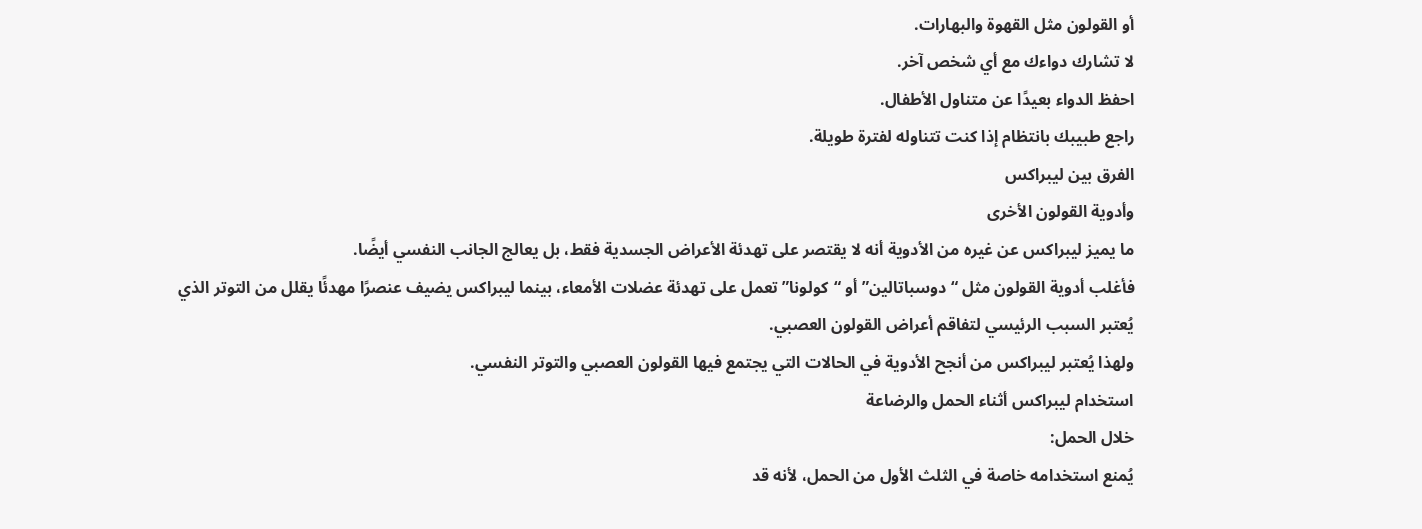أو القولون مثل القهوة والبهارات.
لا تشارك دواءك مع أي شخص آخر.
احفظ الدواء بعيدًا عن متناول الأطفال.
راجع طبيبك بانتظام إذا كنت تتناوله لفترة طويلة.
الفرق بين ليبراكس
وأدوية القولون الأخرى
ما يميز ليبراكس عن غيره من الأدوية أنه لا يقتصر على تهدئة الأعراض الجسدية فقط، بل يعالج الجانب النفسي أيضًا.
فأغلب أدوية القولون مثل “دوسباتالين” أو “كولونا” تعمل على تهدئة عضلات الأمعاء، بينما ليبراكس يضيف عنصرًا مهدئًا يقلل من التوتر الذي يُعتبر السبب الرئيسي لتفاقم أعراض القولون العصبي.
ولهذا يُعتبر ليبراكس من أنجح الأدوية في الحالات التي يجتمع فيها القولون العصبي والتوتر النفسي.
استخدام ليبراكس أثناء الحمل والرضاعة
خلال الحمل:
يُمنع استخدامه خاصة في الثلث الأول من الحمل، لأنه قد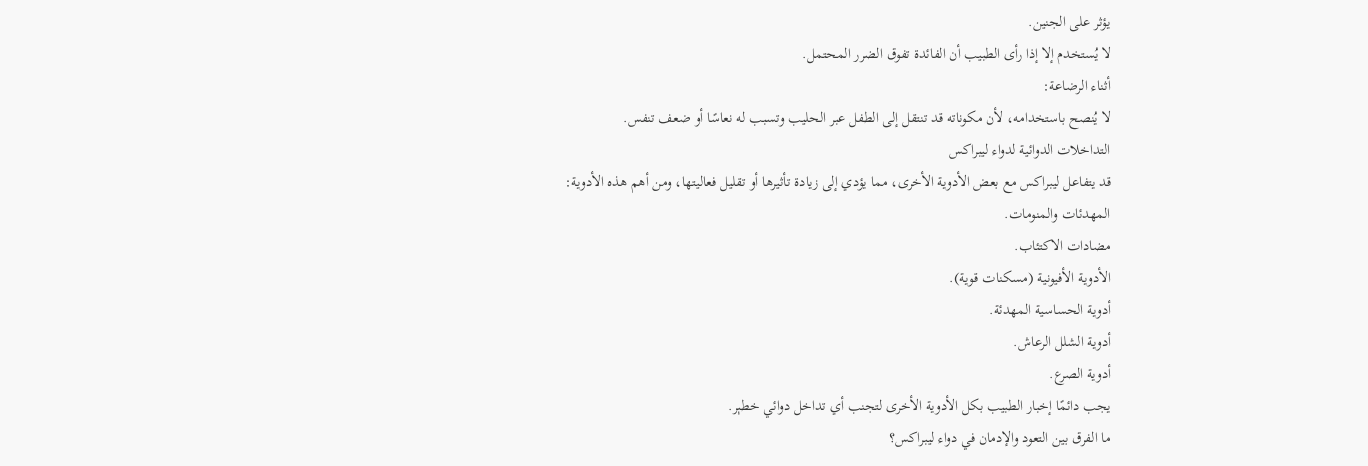يؤثر على الجنين.
لا يُستخدم إلا إذا رأى الطبيب أن الفائدة تفوق الضرر المحتمل.
أثناء الرضاعة:
لا يُنصح باستخدامه، لأن مكوناته قد تنتقل إلى الطفل عبر الحليب وتسبب له نعاسًا أو ضعف تنفس.
التداخلات الدوائية لدواء ليبراكس
قد يتفاعل ليبراكس مع بعض الأدوية الأخرى، مما يؤدي إلى زيادة تأثيرها أو تقليل فعاليتها، ومن أهم هذه الأدوية:
المهدئات والمنومات.
مضادات الاكتئاب.
الأدوية الأفيونية (مسكنات قوية).
أدوية الحساسية المهدئة.
أدوية الشلل الرعاش.
أدوية الصرع.
يجب دائمًا إخبار الطبيب بكل الأدوية الأخرى لتجنب أي تداخل دوائي خطېر.
ما الفرق بين التعود والإدمان في دواء ليبراكس؟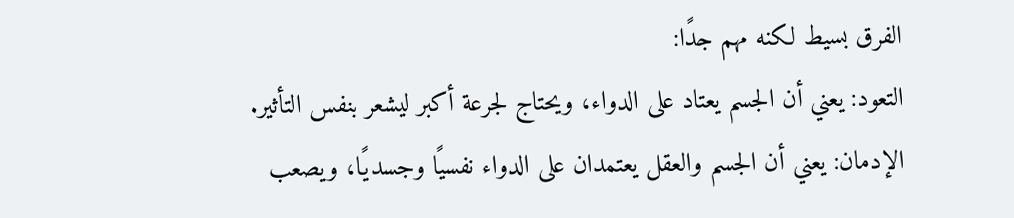الفرق بسيط لكنه مهم جدًا:
التعود: يعني أن الجسم يعتاد على الدواء، ويحتاج لجرعة أكبر ليشعر بنفس التأثير.
الإدمان: يعني أن الجسم والعقل يعتمدان على الدواء نفسيًا وجسديًا، ويصعب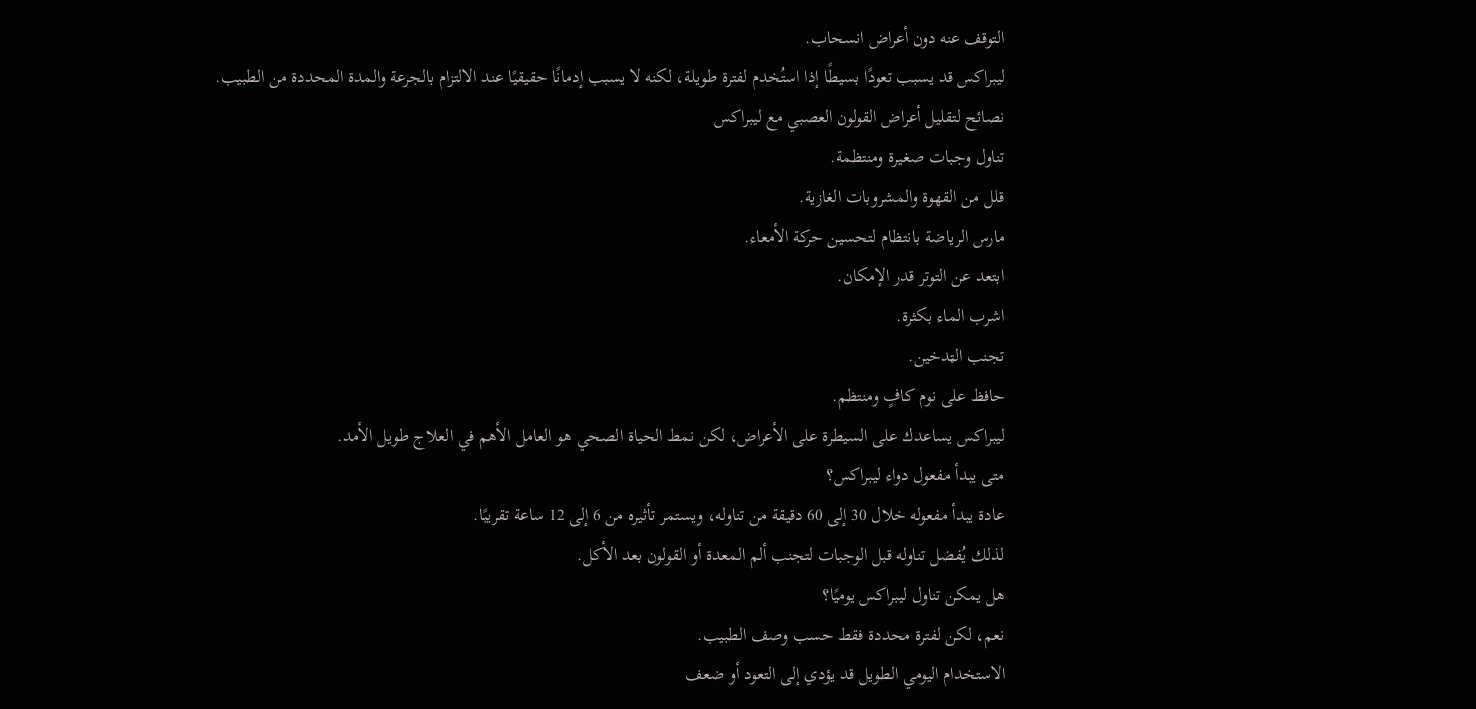التوقف عنه دون أعراض انسحاب.
ليبراكس قد يسبب تعودًا بسيطًا إذا استُخدم لفترة طويلة، لكنه لا يسبب إدمانًا حقيقيًا عند الالتزام بالجرعة والمدة المحددة من الطبيب.
نصائح لتقليل أعراض القولون العصبي مع ليبراكس
تناول وجبات صغيرة ومنتظمة.
قلل من القهوة والمشروبات الغازية.
مارس الرياضة بانتظام لتحسين حركة الأمعاء.
ابتعد عن التوتر قدر الإمكان.
اشرب الماء بكثرة.
تجنب الټدخين.
حافظ على نوم كافٍ ومنتظم.
ليبراكس يساعدك على السيطرة على الأعراض، لكن نمط الحياة الصحي هو العامل الأهم في العلاج طويل الأمد.
متى يبدأ مفعول دواء ليبراكس؟
عادة يبدأ مفعوله خلال 30 إلى 60 دقيقة من تناوله، ويستمر تأثيره من 6 إلى 12 ساعة تقريبًا.
لذلك يُفضل تناوله قبل الوجبات لتجنب ألم المعدة أو القولون بعد الأكل.
هل يمكن تناول ليبراكس يوميًا؟
نعم، لكن لفترة محددة فقط حسب وصف الطبيب.
الاستخدام اليومي الطويل قد يؤدي إلى التعود أو ضعف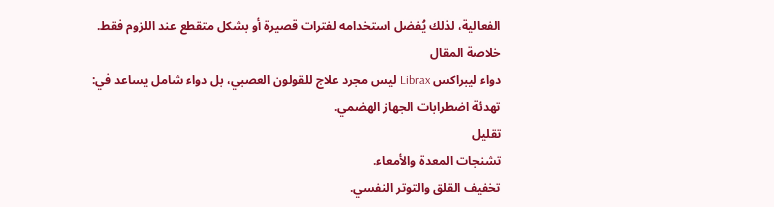الفعالية، لذلك يُفضل استخدامه لفترات قصيرة أو بشكل متقطع عند اللزوم فقط.
خلاصة المقال
دواء ليبراكس Librax ليس مجرد علاج للقولون العصبي، بل دواء شامل يساعد في:
تهدئة اضطرابات الجهاز الهضمي.
تقليل
تشنجات المعدة والأمعاء.
تخفيف القلق والتوتر النفسي.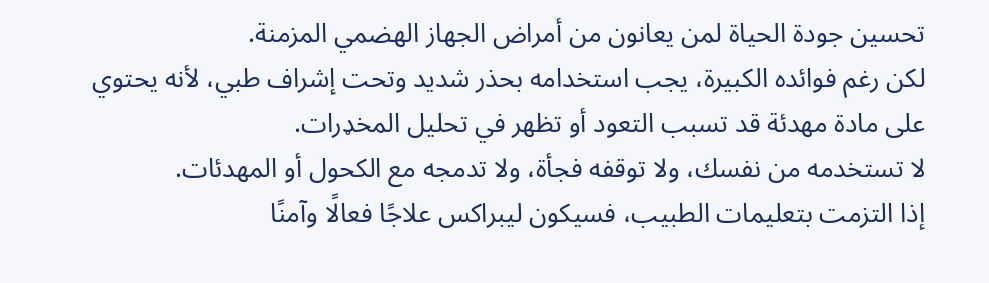تحسين جودة الحياة لمن يعانون من أمراض الجهاز الهضمي المزمنة.
لكن رغم فوائده الكبيرة، يجب استخدامه بحذر شديد وتحت إشراف طبي، لأنه يحتوي على مادة مهدئة قد تسبب التعود أو تظهر في تحليل المخډرات.
لا تستخدمه من نفسك، ولا توقفه فجأة، ولا تدمجه مع الكحول أو المهدئات.
إذا التزمت بتعليمات الطبيب، فسيكون ليبراكس علاجًا فعالًا وآمنًا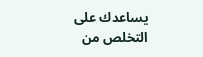يساعدك على التخلص من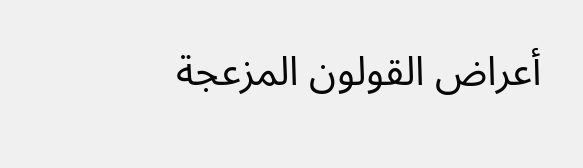أعراض القولون المزعجة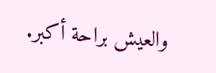والعيش براحة أكبر.